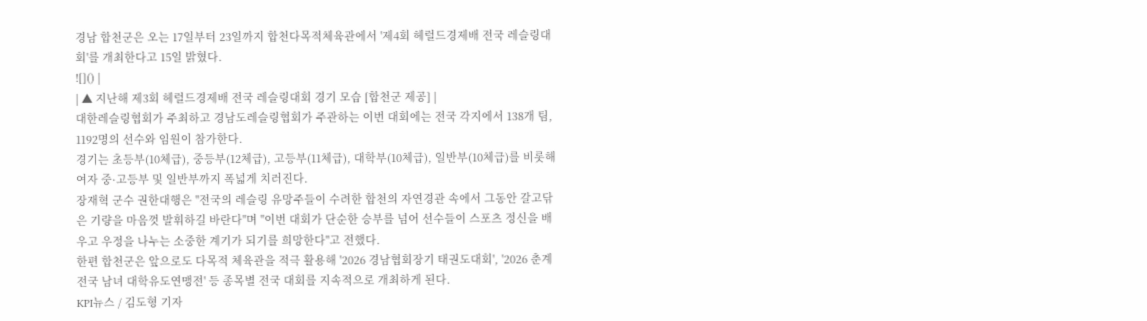경남 합천군은 오는 17일부터 23일까지 합천다목적체육관에서 '제4회 헤럴드경제배 전국 레슬링대회'를 개최한다고 15일 밝혔다.
![]() |
| ▲ 지난해 제3회 헤럴드경제배 전국 레슬링대회 경기 모습 [합천군 제공] |
대한레슬링협회가 주최하고 경남도레슬링협회가 주관하는 이번 대회에는 전국 각지에서 138개 팀, 1192명의 선수와 임원이 참가한다.
경기는 초등부(10체급), 중등부(12체급), 고등부(11체급), 대학부(10체급), 일반부(10체급)를 비롯해 여자 중·고등부 및 일반부까지 폭넓게 치러진다.
장재혁 군수 권한대행은 "전국의 레슬링 유망주들이 수려한 합천의 자연경관 속에서 그동안 갈고닦은 기량을 마음껏 발휘하길 바란다"며 "이번 대회가 단순한 승부를 넘어 선수들이 스포츠 정신을 배우고 우정을 나누는 소중한 계기가 되기를 희망한다"고 전했다.
한편 합천군은 앞으로도 다목적 체육관을 적극 활용해 '2026 경남협회장기 태권도대회', '2026 춘계 전국 남녀 대학유도연맹전' 등 종목별 전국 대회를 지속적으로 개최하게 된다.
KPI뉴스 / 김도형 기자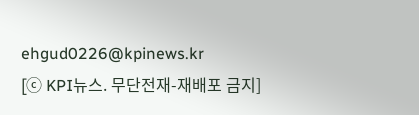ehgud0226@kpinews.kr
[ⓒ KPI뉴스. 무단전재-재배포 금지]